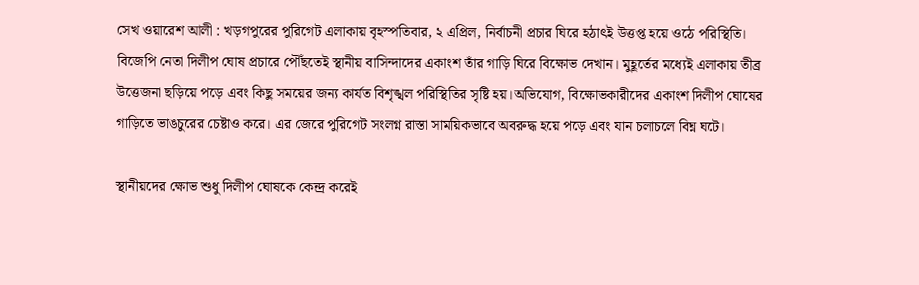সেখ ওয়ারেশ আলী : খড়গপুরের পুরিগেট এলাকায় বৃহস্পতিবার, ২ এপ্রিল, নির্বাচনী প্রচার ঘিরে হঠাৎই উত্তপ্ত হয়ে ওঠে পরিস্থিতি। বিজেপি নেতা দিলীপ ঘোষ প্রচারে পৌঁছতেই স্থানীয় বাসিন্দাদের একাংশ তাঁর গাড়ি ঘিরে বিক্ষোভ দেখান। মুহূর্তের মধ্যেই এলাকায় তীব্র উত্তেজনা ছড়িয়ে পড়ে এবং কিছু সময়ের জন্য কার্যত বিশৃঙ্খল পরিস্থিতির সৃষ্টি হয়।অভিযোগ, বিক্ষোভকারীদের একাংশ দিলীপ ঘোষের গাড়িতে ভাঙচুরের চেষ্টাও করে। এর জেরে পুরিগেট সংলগ্ন রাস্তা সাময়িকভাবে অবরুদ্ধ হয়ে পড়ে এবং যান চলাচলে বিঘ্ন ঘটে।

স্থানীয়দের ক্ষোভ শুধু দিলীপ ঘোষকে কেন্দ্র করেই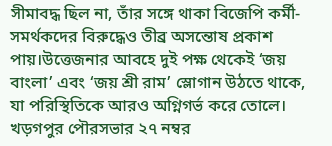সীমাবদ্ধ ছিল না, তাঁর সঙ্গে থাকা বিজেপি কর্মী-সমর্থকদের বিরুদ্ধেও তীব্র অসন্তোষ প্রকাশ পায়।উত্তেজনার আবহে দুই পক্ষ থেকেই ‘জয় বাংলা’ এবং ‘জয় শ্রী রাম’ স্লোগান উঠতে থাকে, যা পরিস্থিতিকে আরও অগ্নিগর্ভ করে তোলে। খড়গপুর পৌরসভার ২৭ নম্বর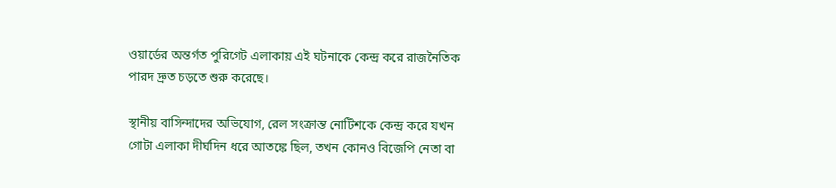ওয়ার্ডের অন্তর্গত পুরিগেট এলাকায় এই ঘটনাকে কেন্দ্র করে রাজনৈতিক পারদ দ্রুত চড়তে শুরু করেছে।

স্থানীয় বাসিন্দাদের অভিযোগ, রেল সংক্রান্ত নোটিশকে কেন্দ্র করে যখন গোটা এলাকা দীর্ঘদিন ধরে আতঙ্কে ছিল, তখন কোনও বিজেপি নেতা বা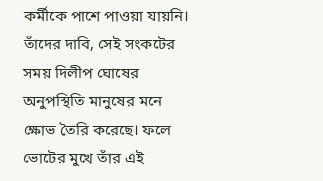কর্মীকে পাশে পাওয়া যায়নি। তাঁদের দাবি, সেই সংকটের সময় দিলীপ ঘোষের অনুপস্থিতি মানুষের মনে ক্ষোভ তৈরি করেছে। ফলে ভোটের মুখে তাঁর এই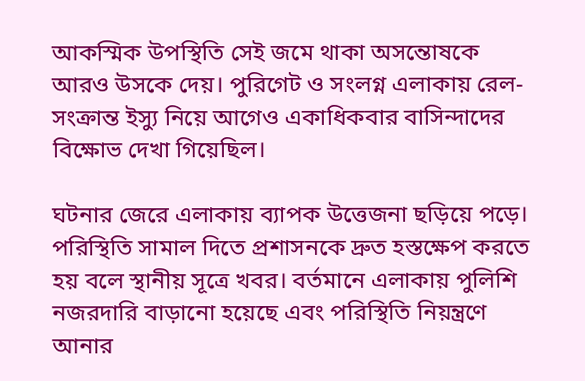আকস্মিক উপস্থিতি সেই জমে থাকা অসন্তোষকে আরও উসকে দেয়। পুরিগেট ও সংলগ্ন এলাকায় রেল-সংক্রান্ত ইস্যু নিয়ে আগেও একাধিকবার বাসিন্দাদের বিক্ষোভ দেখা গিয়েছিল।

ঘটনার জেরে এলাকায় ব্যাপক উত্তেজনা ছড়িয়ে পড়ে। পরিস্থিতি সামাল দিতে প্রশাসনকে দ্রুত হস্তক্ষেপ করতে হয় বলে স্থানীয় সূত্রে খবর। বর্তমানে এলাকায় পুলিশি নজরদারি বাড়ানো হয়েছে এবং পরিস্থিতি নিয়ন্ত্রণে আনার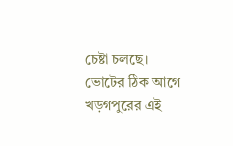চেষ্টা চলছে। ভোটের ঠিক আগে খড়গপুরের এই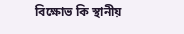বিক্ষোভ কি স্থানীয়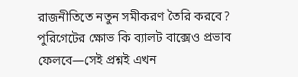রাজনীতিতে নতুন সমীকরণ তৈরি করবে? পুরিগেটের ক্ষোভ কি ব্যালট বাক্সেও প্রভাব ফেলবে—সেই প্রশ্নই এখন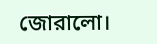জোরালো।